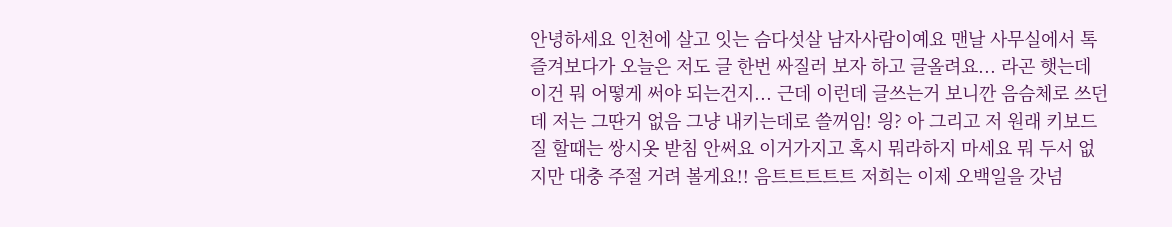안녕하세요 인천에 살고 잇는 슴다섯살 남자사람이예요 맨날 사무실에서 톡 즐겨보다가 오늘은 저도 글 한번 싸질러 보자 하고 글올려요... 라곤 햇는데 이건 뭐 어떻게 써야 되는건지... 근데 이런데 글쓰는거 보니깐 음슴체로 쓰던데 저는 그딴거 없음 그냥 내키는데로 쓸꺼임! 읭? 아 그리고 저 원래 키보드질 할때는 쌍시옷 받침 안써요 이거가지고 혹시 뭐라하지 마세요 뭐 두서 없지만 대충 주절 거려 볼게요!! 음트트트트트 저희는 이제 오백일을 갓넘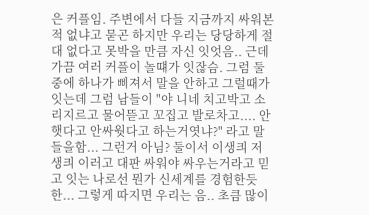은 커플임. 주변에서 다들 지금까지 싸워본적 없냐고 묻곤 하지만 우리는 당당하게 절대 없다고 못박을 만큼 자신 잇엇음.. 근데 가끔 여러 커플이 놀떄가 잇잖슴. 그럼 둘중에 하나가 삐져서 말을 안하고 그럴때가 잇는데 그럼 남들이 "야 니네 치고박고 소리지르고 물어뜯고 꼬집고 발로차고.... 안햇다고 안싸웟다고 하는거엿냐?" 라고 말들을함... 그런거 아님? 둘이서 이생킈 저생킈 이러고 대판 싸워야 싸우는거라고 믿고 잇는 나로선 뭔가 신세계를 경험한듯한... 그렇게 따지면 우리는 음.. 초큼 많이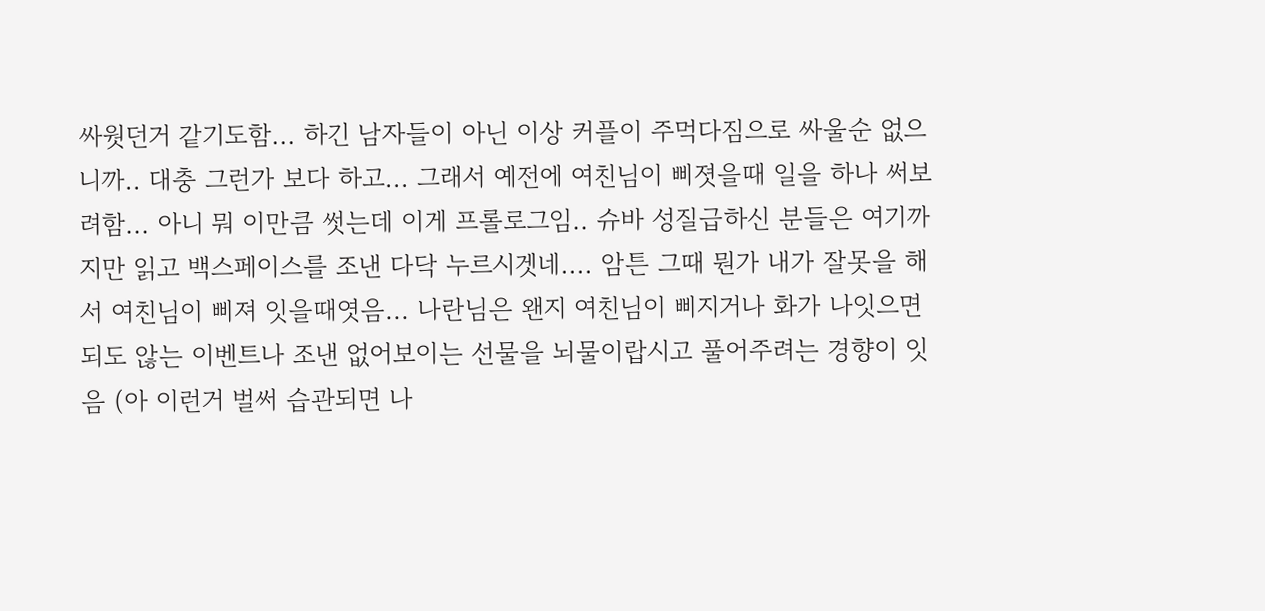싸웟던거 같기도함... 하긴 남자들이 아닌 이상 커플이 주먹다짐으로 싸울순 없으니까.. 대충 그런가 보다 하고... 그래서 예전에 여친님이 삐졋을때 일을 하나 써보려함... 아니 뭐 이만큼 썻는데 이게 프롤로그임.. 슈바 성질급하신 분들은 여기까지만 읽고 백스페이스를 조낸 다닥 누르시겟네.... 암튼 그때 뭔가 내가 잘못을 해서 여친님이 삐져 잇을때엿음... 나란님은 왠지 여친님이 삐지거나 화가 나잇으면 되도 않는 이벤트나 조낸 없어보이는 선물을 뇌물이랍시고 풀어주려는 경향이 잇음 (아 이런거 벌써 습관되면 나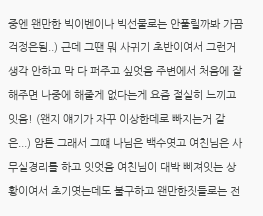중엔 왠만한 빅이벤이나 빅선물로는 안풀릴까봐 가끔 걱정은됨..) 근데 그땐 뭐 사귀기 초반이여서 그런거 생각 안하고 막 다 퍼주고 싶엇음 주변에서 처음에 잘해주면 나중에 해줄게 없다는게 요즘 절실히 느끼고 잇음! (왠지 얘기가 자꾸 이상한데로 빠지는거 같은...) 암튼 그래서 그떄 나님은 백수엿고 여친님은 사무실경리를 하고 잇엇음 여친님이 대박 삐져잇는 상황이여서 초기엿는데도 불구하고 왠만한짓들로는 전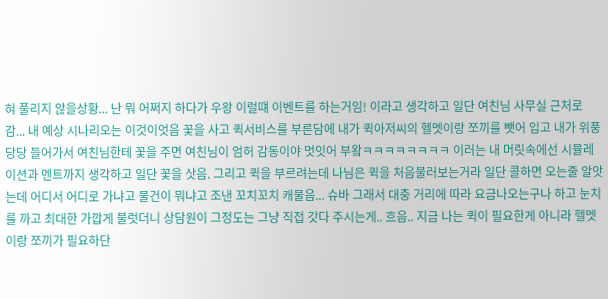혀 풀리지 않을상황... 난 뭐 어쩌지 하다가 우왕 이럴떄 이벤트를 하는거임! 이라고 생각하고 일단 여친님 사무실 근처로 감... 내 예상 시나리오는 이것이엇음 꽃을 사고 퀵서비스를 부른담에 내가 퀵아저씨의 헬멧이랑 쪼끼를 뺏어 입고 내가 위풍당당 들어가서 여친님한테 꽃을 주면 여친님이 엄허 감동이야 멋잇어 부왘ㅋㅋㅋㅋㅋㅋㅋㅋ 이러는 내 머릿속에선 시뮬레이션과 멘트까지 생각하고 일단 꽃을 삿음. 그리고 퀵을 부르려는데 나님은 퀵을 처음불러보는거라 일단 콜하면 오는줄 알앗는데 어디서 어디로 가냐고 물건이 뭐냐고 조낸 꼬치꼬치 캐물음... 슈바 그래서 대충 거리에 따라 요금나오는구나 하고 눈치를 까고 최대한 가깝게 불럿더니 상담원이 그정도는 그냥 직접 갓다 주시는게.. 흐음.. 지금 나는 퀵이 필요한게 아니라 헬멧이랑 쪼끼가 필요하단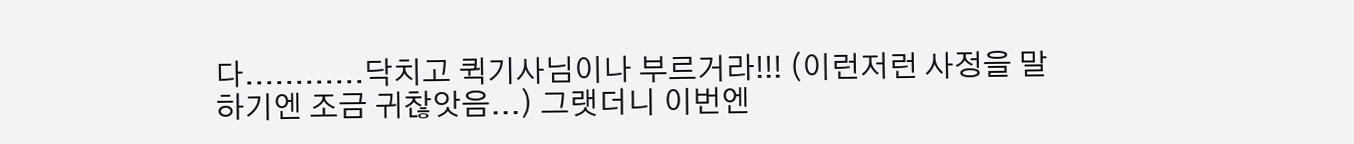다............닥치고 퀵기사님이나 부르거라!!! (이런저런 사정을 말하기엔 조금 귀찮앗음...) 그랫더니 이번엔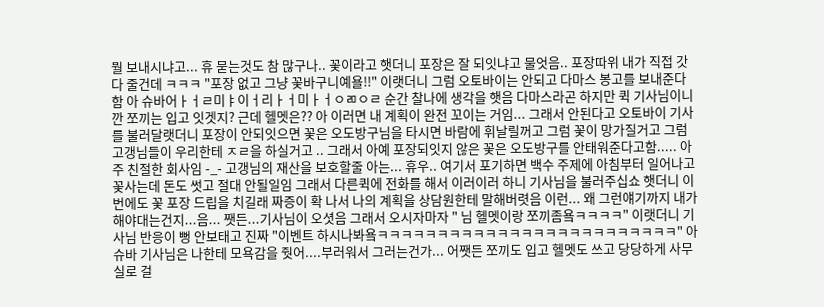뭘 보내시냐고... 휴 묻는것도 참 많구나.. 꽃이라고 햇더니 포장은 잘 되잇냐고 물엇음.. 포장따위 내가 직접 갓다 줄건데 ㅋㅋㅋ "포장 없고 그냥 꽃바구니예욜!!" 이랫더니 그럼 오토바이는 안되고 다마스 봉고를 보내준다함 아 슈바어ㅏㅓㄹ미ㅑ이ㅓ리ㅏㅓ미ㅏㅓㅇㄻㅇㄹ 순간 찰나에 생각을 햇음 다마스라곤 하지만 퀵 기사님이니깐 쪼끼는 입고 잇겟지? 근데 헬멧은?? 아 이러면 내 계획이 완전 꼬이는 거임... 그래서 안된다고 오토바이 기사를 불러달랫더니 포장이 안되잇으면 꽃은 오도방구님을 타시면 바람에 휘날릴꺼고 그럼 꽃이 망가질거고 그럼 고갱님들이 우리한테 ㅈㄹ을 하실거고 .. 그래서 아예 포장되잇지 않은 꽃은 오도방구를 안태워준다고함..... 아주 친절한 회사임 -_- 고갱님의 재산을 보호할줄 아는... 휴우.. 여기서 포기하면 백수 주제에 아침부터 일어나고 꽃사는데 돈도 썻고 절대 안될일임 그래서 다른퀵에 전화를 해서 이러이러 하니 기사님을 불러주십쇼 햇더니 이번에도 꽃 포장 드립을 치길래 짜증이 확 나서 나의 계획을 상담원한테 말해버렷음 이런... 왜 그런얘기까지 내가 해야대는건지...음... 쨋든...기사님이 오셧음 그래서 오시자마자 " 님 헬멧이랑 쪼끼좀욬ㅋㅋㅋㅋ" 이랫더니 기사님 반응이 뻥 안보태고 진짜 "이벤트 하시나봐욬ㅋㅋㅋㅋㅋㅋㅋㅋㅋㅋㅋㅋㅋㅋㅋㅋㅋㅋㅋㅋㅋㅋㅋㅋㅋ" 아 슈바 기사님은 나한테 모욕감을 줫어....부러워서 그러는건가... 어쨋든 쪼끼도 입고 헬멧도 쓰고 당당하게 사무실로 걸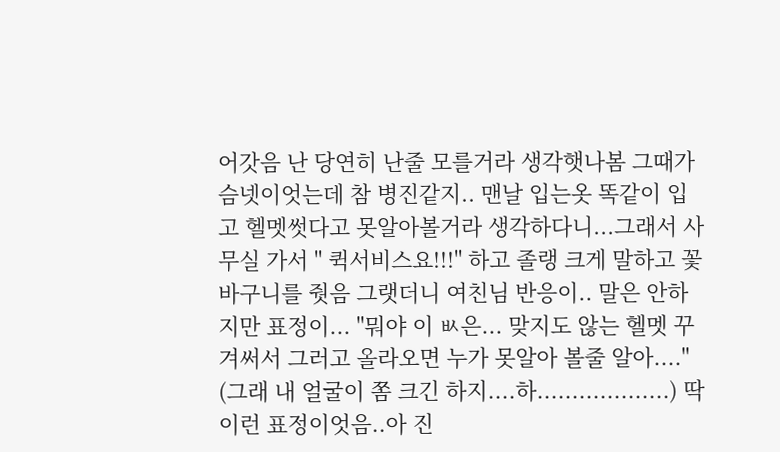어갓음 난 당연히 난줄 모를거라 생각햇나봄 그때가 슴넷이엇는데 참 병진같지.. 맨날 입는옷 똑같이 입고 헬멧썻다고 못알아볼거라 생각하다니...그래서 사무실 가서 " 퀵서비스요!!!" 하고 졸랭 크게 말하고 꽃바구니를 줫음 그랫더니 여친님 반응이.. 말은 안하지만 표정이... "뭐야 이 ㅄ은... 맞지도 않는 헬멧 꾸겨써서 그러고 올라오면 누가 못알아 볼줄 알아...." (그래 내 얼굴이 쫌 크긴 하지....하...................) 딱 이런 표정이엇음..아 진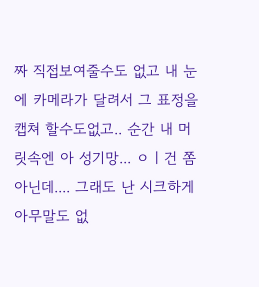짜 직접보여줄수도 없고 내 눈에 카메라가 달려서 그 표정을 캡쳐 할수도없고.. 순간 내 머릿속엔 아 성기망... ㅇㅣ건 쫌 아닌데.... 그래도 난 시크하게 아무말도 없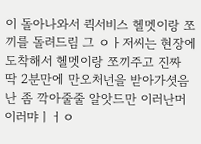이 돌아나와서 퀵서비스 헬멧이랑 쪼끼를 돌려드림 그 ㅇㅏ저씨는 현장에 도착해서 헬멧이랑 쪼끼주고 진짜 딱 2분만에 만오처넌을 받아가셧음 난 좀 깍아줄줄 알앗드만 이러난머이러먀ㅣㅓㅇ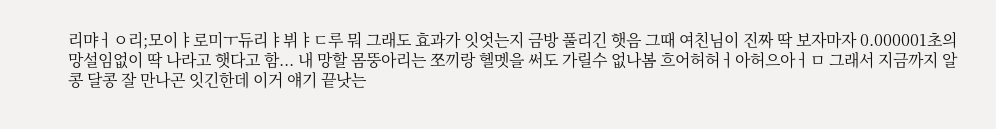리먀ㅓㅇ리;모이ㅑ로미ㅜ듀리ㅑ뷔ㅑㄷ루 뭐 그래도 효과가 잇엇는지 금방 풀리긴 햇음 그때 여친님이 진짜 딱 보자마자 0.000001초의 망설임없이 딱 나라고 햇다고 함... 내 망할 몸뚱아리는 쪼끼랑 헬멧을 써도 가릴수 없나봄 흐어허허ㅓ아허으아ㅓㅁ 그래서 지금까지 알콩 달콩 잘 만나곤 잇긴한데 이거 얘기 끝낫는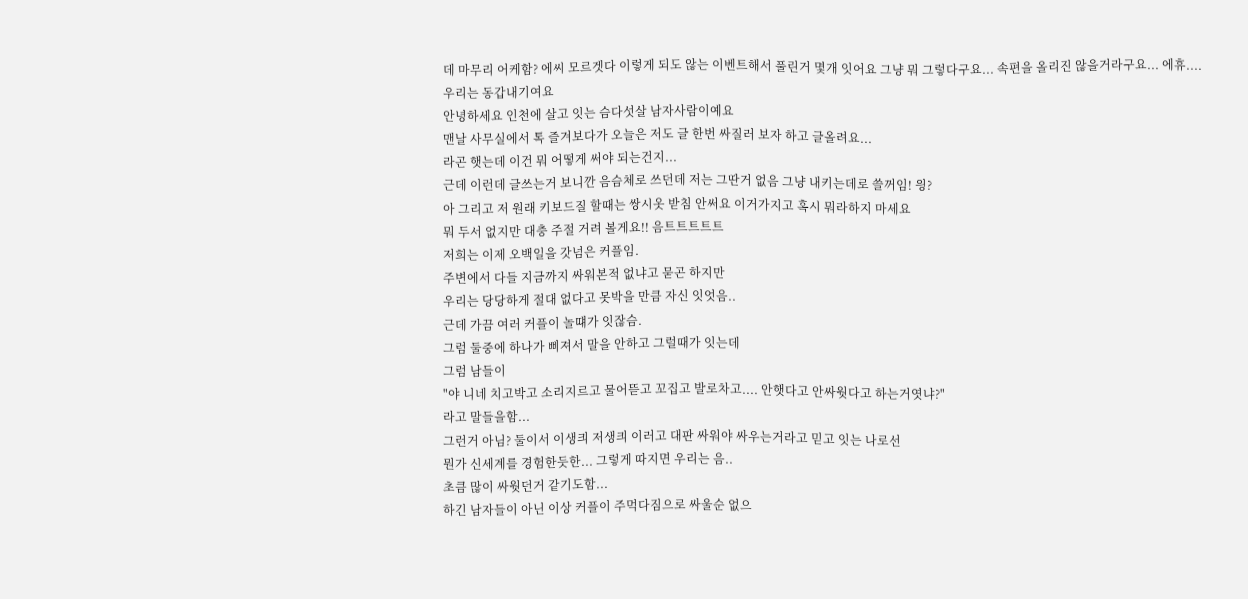데 마무리 어케함? 에씨 모르겟다 이렇게 되도 않는 이벤트해서 풀린거 몇개 잇어요 그냥 뭐 그렇다구요... 속편을 올리진 않을거라구요... 에휴....
우리는 동갑내기여요
안녕하세요 인천에 살고 잇는 슴다섯살 남자사람이예요
맨날 사무실에서 톡 즐겨보다가 오늘은 저도 글 한번 싸질러 보자 하고 글올려요...
라곤 햇는데 이건 뭐 어떻게 써야 되는건지...
근데 이런데 글쓰는거 보니깐 음슴체로 쓰던데 저는 그딴거 없음 그냥 내키는데로 쓸꺼임! 읭?
아 그리고 저 원래 키보드질 할때는 쌍시옷 받침 안써요 이거가지고 혹시 뭐라하지 마세요
뭐 두서 없지만 대충 주절 거려 볼게요!! 음트트트트트
저희는 이제 오백일을 갓넘은 커플임.
주변에서 다들 지금까지 싸워본적 없냐고 묻곤 하지만
우리는 당당하게 절대 없다고 못박을 만큼 자신 잇엇음..
근데 가끔 여러 커플이 놀떄가 잇잖슴.
그럼 둘중에 하나가 삐져서 말을 안하고 그럴때가 잇는데
그럼 남들이
"야 니네 치고박고 소리지르고 물어뜯고 꼬집고 발로차고.... 안햇다고 안싸웟다고 하는거엿냐?"
라고 말들을함...
그런거 아님? 둘이서 이생킈 저생킈 이러고 대판 싸워야 싸우는거라고 믿고 잇는 나로선
뭔가 신세계를 경험한듯한... 그렇게 따지면 우리는 음..
초큼 많이 싸웟던거 같기도함...
하긴 남자들이 아닌 이상 커플이 주먹다짐으로 싸울순 없으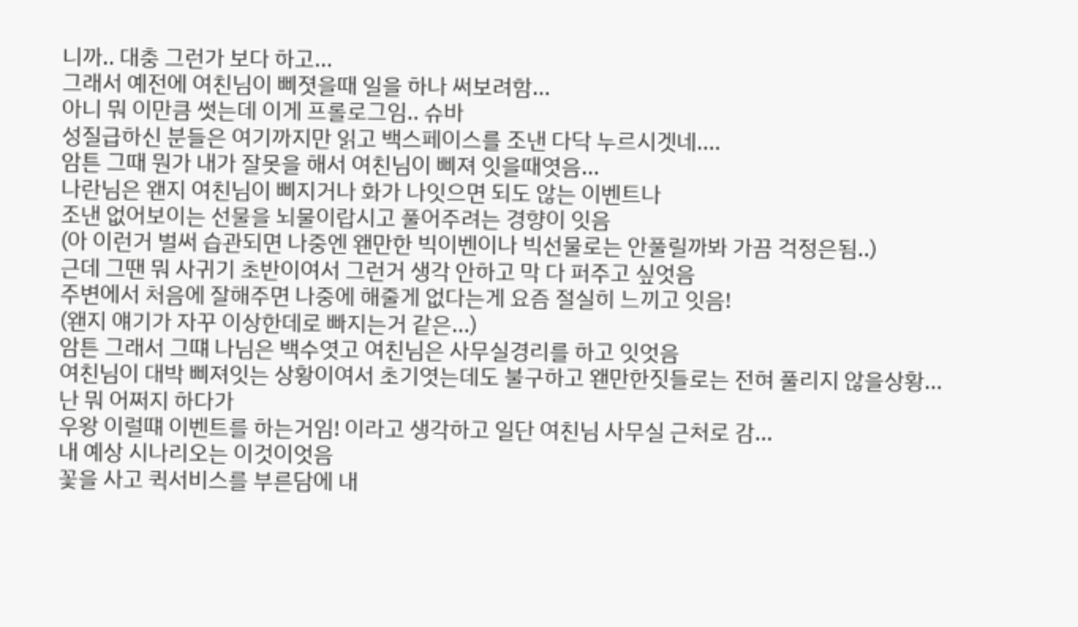니까.. 대충 그런가 보다 하고...
그래서 예전에 여친님이 삐졋을때 일을 하나 써보려함...
아니 뭐 이만큼 썻는데 이게 프롤로그임.. 슈바
성질급하신 분들은 여기까지만 읽고 백스페이스를 조낸 다닥 누르시겟네....
암튼 그때 뭔가 내가 잘못을 해서 여친님이 삐져 잇을때엿음...
나란님은 왠지 여친님이 삐지거나 화가 나잇으면 되도 않는 이벤트나
조낸 없어보이는 선물을 뇌물이랍시고 풀어주려는 경향이 잇음
(아 이런거 벌써 습관되면 나중엔 왠만한 빅이벤이나 빅선물로는 안풀릴까봐 가끔 걱정은됨..)
근데 그땐 뭐 사귀기 초반이여서 그런거 생각 안하고 막 다 퍼주고 싶엇음
주변에서 처음에 잘해주면 나중에 해줄게 없다는게 요즘 절실히 느끼고 잇음!
(왠지 얘기가 자꾸 이상한데로 빠지는거 같은...)
암튼 그래서 그떄 나님은 백수엿고 여친님은 사무실경리를 하고 잇엇음
여친님이 대박 삐져잇는 상황이여서 초기엿는데도 불구하고 왠만한짓들로는 전혀 풀리지 않을상황...
난 뭐 어쩌지 하다가
우왕 이럴떄 이벤트를 하는거임! 이라고 생각하고 일단 여친님 사무실 근처로 감...
내 예상 시나리오는 이것이엇음
꽃을 사고 퀵서비스를 부른담에 내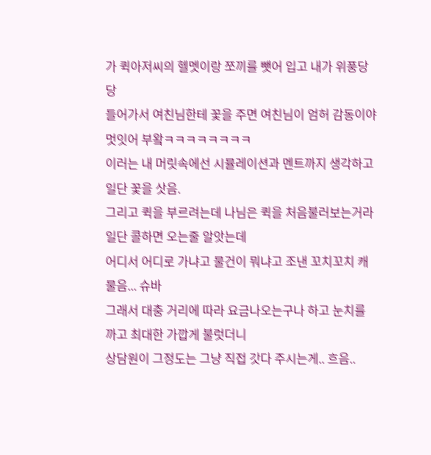가 퀵아저씨의 헬멧이랑 쪼끼를 뺏어 입고 내가 위풍당당
들어가서 여친님한테 꽃을 주면 여친님이 엄허 감동이야 멋잇어 부왘ㅋㅋㅋㅋㅋㅋㅋㅋ
이러는 내 머릿속에선 시뮬레이션과 멘트까지 생각하고 일단 꽃을 삿음.
그리고 퀵을 부르려는데 나님은 퀵을 처음불러보는거라 일단 콜하면 오는줄 알앗는데
어디서 어디로 가냐고 물건이 뭐냐고 조낸 꼬치꼬치 캐물음... 슈바
그래서 대충 거리에 따라 요금나오는구나 하고 눈치를 까고 최대한 가깝게 불럿더니
상담원이 그정도는 그냥 직접 갓다 주시는게.. 흐음..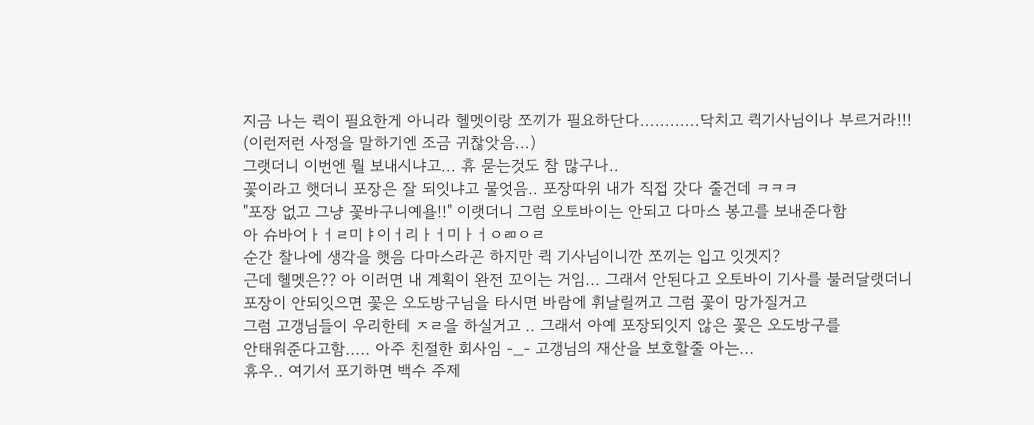지금 나는 퀵이 필요한게 아니라 헬멧이랑 쪼끼가 필요하단다............닥치고 퀵기사님이나 부르거라!!!
(이런저런 사정을 말하기엔 조금 귀찮앗음...)
그랫더니 이번엔 뭘 보내시냐고... 휴 묻는것도 참 많구나..
꽃이라고 햇더니 포장은 잘 되잇냐고 물엇음.. 포장따위 내가 직접 갓다 줄건데 ㅋㅋㅋ
"포장 없고 그냥 꽃바구니예욜!!" 이랫더니 그럼 오토바이는 안되고 다마스 봉고를 보내준다함
아 슈바어ㅏㅓㄹ미ㅑ이ㅓ리ㅏㅓ미ㅏㅓㅇㄻㅇㄹ
순간 찰나에 생각을 햇음 다마스라곤 하지만 퀵 기사님이니깐 쪼끼는 입고 잇겟지?
근데 헬멧은?? 아 이러면 내 계획이 완전 꼬이는 거임... 그래서 안된다고 오토바이 기사를 불러달랫더니
포장이 안되잇으면 꽃은 오도방구님을 타시면 바람에 휘날릴꺼고 그럼 꽃이 망가질거고
그럼 고갱님들이 우리한테 ㅈㄹ을 하실거고 .. 그래서 아예 포장되잇지 않은 꽃은 오도방구를
안태워준다고함..... 아주 친절한 회사임 -_- 고갱님의 재산을 보호할줄 아는...
휴우.. 여기서 포기하면 백수 주제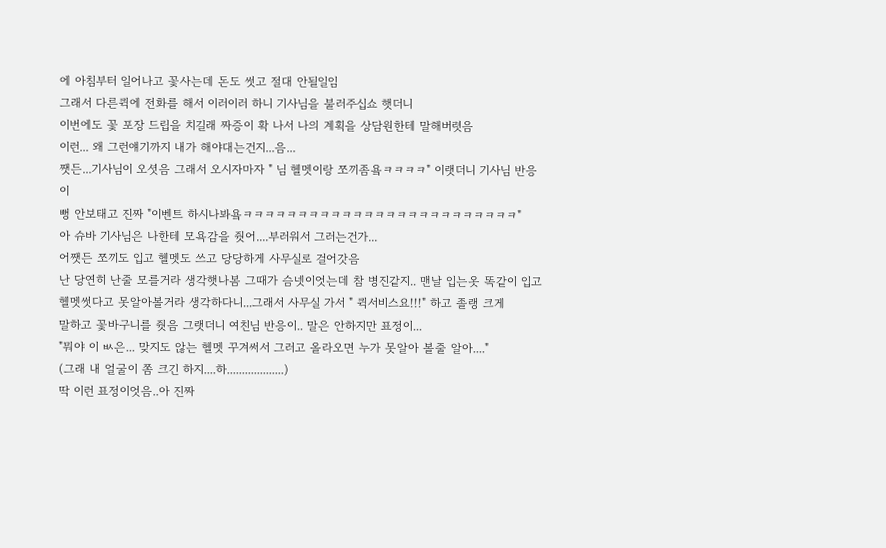에 아침부터 일어나고 꽃사는데 돈도 썻고 절대 안될일임
그래서 다른퀵에 전화를 해서 이러이러 하니 기사님을 불러주십쇼 햇더니
이번에도 꽃 포장 드립을 치길래 짜증이 확 나서 나의 계획을 상담원한테 말해버렷음
이런... 왜 그런얘기까지 내가 해야대는건지...음...
쨋든...기사님이 오셧음 그래서 오시자마자 " 님 헬멧이랑 쪼끼좀욬ㅋㅋㅋㅋ" 이랫더니 기사님 반응이
뻥 안보태고 진짜 "이벤트 하시나봐욬ㅋㅋㅋㅋㅋㅋㅋㅋㅋㅋㅋㅋㅋㅋㅋㅋㅋㅋㅋㅋㅋㅋㅋㅋㅋ"
아 슈바 기사님은 나한테 모욕감을 줫어....부러워서 그러는건가...
어쨋든 쪼끼도 입고 헬멧도 쓰고 당당하게 사무실로 걸어갓음
난 당연히 난줄 모를거라 생각햇나봄 그때가 슴넷이엇는데 참 병진같지.. 맨날 입는옷 똑같이 입고
헬멧썻다고 못알아볼거라 생각하다니...그래서 사무실 가서 " 퀵서비스요!!!" 하고 졸랭 크게
말하고 꽃바구니를 줫음 그랫더니 여친님 반응이.. 말은 안하지만 표정이...
"뭐야 이 ㅄ은... 맞지도 않는 헬멧 꾸겨써서 그러고 올라오면 누가 못알아 볼줄 알아...."
(그래 내 얼굴이 쫌 크긴 하지....하...................)
딱 이런 표정이엇음..아 진짜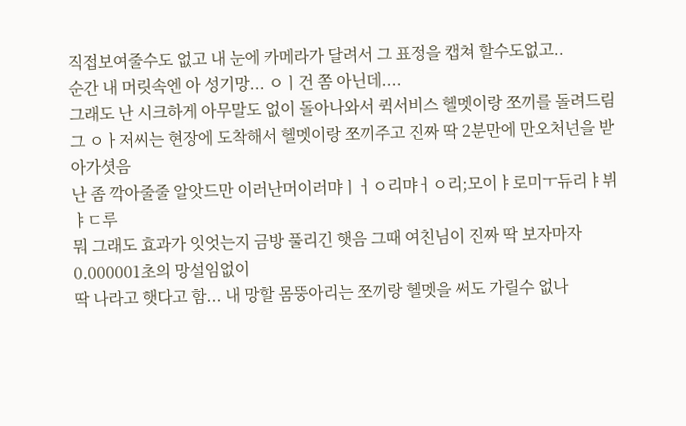직접보여줄수도 없고 내 눈에 카메라가 달려서 그 표정을 캡쳐 할수도없고..
순간 내 머릿속엔 아 성기망... ㅇㅣ건 쫌 아닌데....
그래도 난 시크하게 아무말도 없이 돌아나와서 퀵서비스 헬멧이랑 쪼끼를 돌려드림
그 ㅇㅏ저씨는 현장에 도착해서 헬멧이랑 쪼끼주고 진짜 딱 2분만에 만오처넌을 받아가셧음
난 좀 깍아줄줄 알앗드만 이러난머이러먀ㅣㅓㅇ리먀ㅓㅇ리;모이ㅑ로미ㅜ듀리ㅑ뷔ㅑㄷ루
뭐 그래도 효과가 잇엇는지 금방 풀리긴 햇음 그때 여친님이 진짜 딱 보자마자 0.000001초의 망설임없이
딱 나라고 햇다고 함... 내 망할 몸뚱아리는 쪼끼랑 헬멧을 써도 가릴수 없나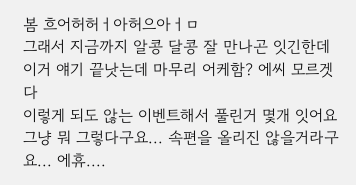봄 흐어허허ㅓ아허으아ㅓㅁ
그래서 지금까지 알콩 달콩 잘 만나곤 잇긴한데
이거 얘기 끝낫는데 마무리 어케함? 에씨 모르겟다
이렇게 되도 않는 이벤트해서 풀린거 몇개 잇어요
그냥 뭐 그렇다구요... 속편을 올리진 않을거라구요... 에휴....